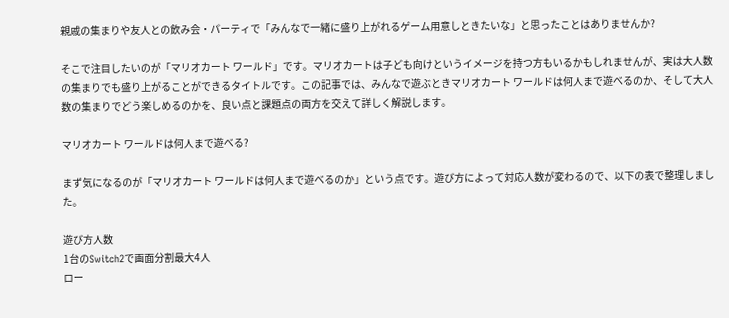親戚の集まりや友人との飲み会・パーティで「みんなで一緒に盛り上がれるゲーム用意しときたいな」と思ったことはありませんか?

そこで注目したいのが「マリオカート ワールド」です。マリオカートは子ども向けというイメージを持つ方もいるかもしれませんが、実は大人数の集まりでも盛り上がることができるタイトルです。この記事では、みんなで遊ぶときマリオカート ワールドは何人まで遊べるのか、そして大人数の集まりでどう楽しめるのかを、良い点と課題点の両方を交えて詳しく解説します。

マリオカート ワールドは何人まで遊べる?

まず気になるのが「マリオカート ワールドは何人まで遊べるのか」という点です。遊び方によって対応人数が変わるので、以下の表で整理しました。

遊び方人数
1台のSwitch2で画面分割最大4人
ロー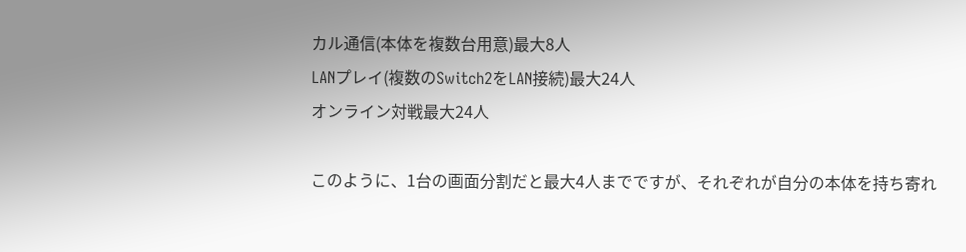カル通信(本体を複数台用意)最大8人
LANプレイ(複数のSwitch2をLAN接続)最大24人
オンライン対戦最大24人

このように、1台の画面分割だと最大4人までですが、それぞれが自分の本体を持ち寄れ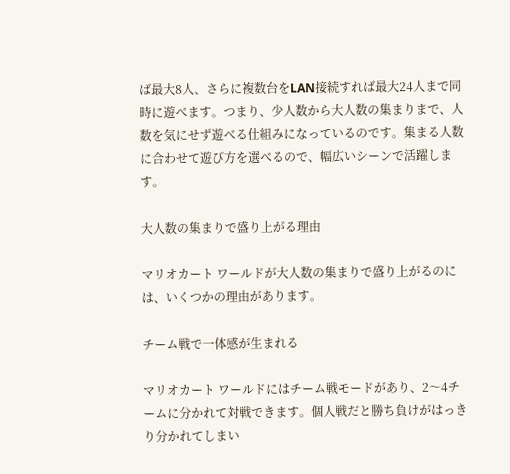ば最大8人、さらに複数台をLAN接続すれば最大24人まで同時に遊べます。つまり、少人数から大人数の集まりまで、人数を気にせず遊べる仕組みになっているのです。集まる人数に合わせて遊び方を選べるので、幅広いシーンで活躍します。

大人数の集まりで盛り上がる理由

マリオカート ワールドが大人数の集まりで盛り上がるのには、いくつかの理由があります。

チーム戦で一体感が生まれる

マリオカート ワールドにはチーム戦モードがあり、2〜4チームに分かれて対戦できます。個人戦だと勝ち負けがはっきり分かれてしまい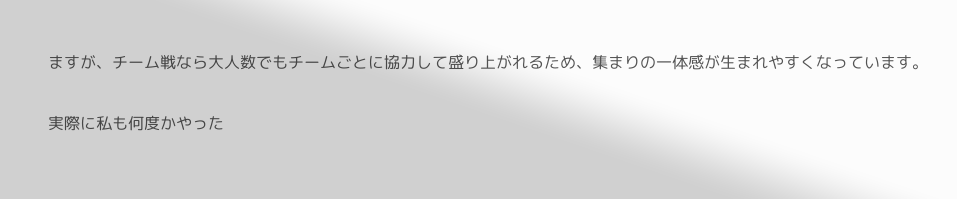ますが、チーム戦なら大人数でもチームごとに協力して盛り上がれるため、集まりの一体感が生まれやすくなっています。

実際に私も何度かやった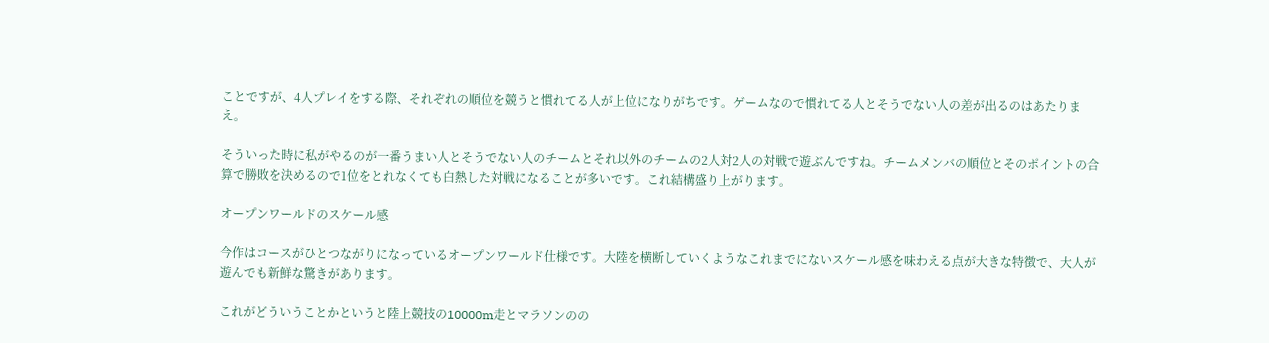ことですが、4人プレイをする際、それぞれの順位を競うと慣れてる人が上位になりがちです。ゲームなので慣れてる人とそうでない人の差が出るのはあたりまえ。

そういった時に私がやるのが一番うまい人とそうでない人のチームとそれ以外のチームの2人対2人の対戦で遊ぶんですね。チームメンバの順位とそのポイントの合算で勝敗を決めるので1位をとれなくても白熱した対戦になることが多いです。これ結構盛り上がります。

オープンワールドのスケール感

今作はコースがひとつながりになっているオープンワールド仕様です。大陸を横断していくようなこれまでにないスケール感を味わえる点が大きな特徴で、大人が遊んでも新鮮な驚きがあります。

これがどういうことかというと陸上競技の10000m走とマラソンのの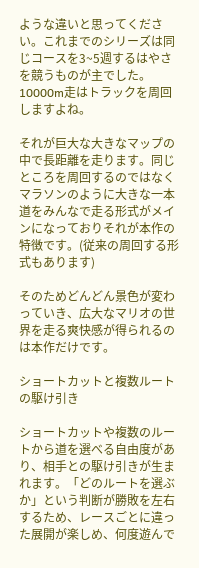ような違いと思ってください。これまでのシリーズは同じコースを3~5週するはやさを競うものが主でした。10000m走はトラックを周回しますよね。

それが巨大な大きなマップの中で長距離を走ります。同じところを周回するのではなくマラソンのように大きな一本道をみんなで走る形式がメインになっておりそれが本作の特徴です。(従来の周回する形式もあります)

そのためどんどん景色が変わっていき、広大なマリオの世界を走る爽快感が得られるのは本作だけです。

ショートカットと複数ルートの駆け引き

ショートカットや複数のルートから道を選べる自由度があり、相手との駆け引きが生まれます。「どのルートを選ぶか」という判断が勝敗を左右するため、レースごとに違った展開が楽しめ、何度遊んで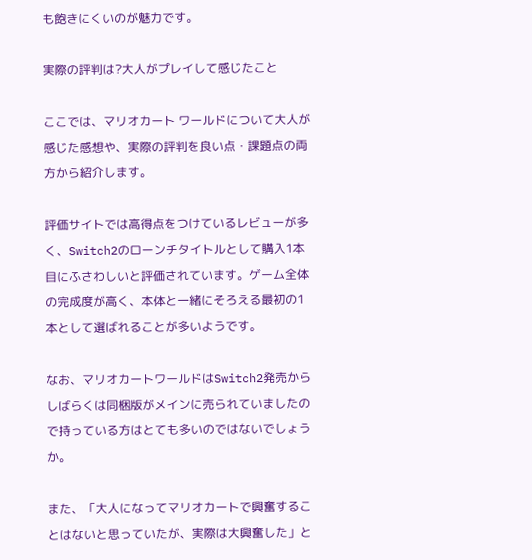も飽きにくいのが魅力です。

実際の評判は?大人がプレイして感じたこと

ここでは、マリオカート ワールドについて大人が感じた感想や、実際の評判を良い点・課題点の両方から紹介します。

評価サイトでは高得点をつけているレビューが多く、Switch2のローンチタイトルとして購入1本目にふさわしいと評価されています。ゲーム全体の完成度が高く、本体と一緒にそろえる最初の1本として選ばれることが多いようです。

なお、マリオカートワールドはSwitch2発売からしばらくは同梱版がメインに売られていましたので持っている方はとても多いのではないでしょうか。

また、「大人になってマリオカートで興奮することはないと思っていたが、実際は大興奮した」と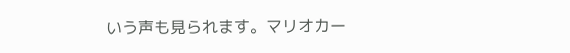いう声も見られます。マリオカー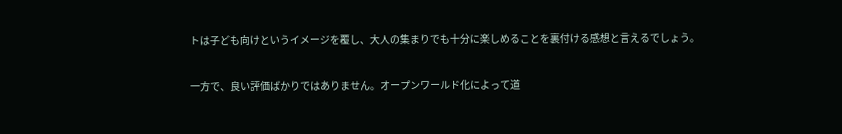トは子ども向けというイメージを覆し、大人の集まりでも十分に楽しめることを裏付ける感想と言えるでしょう。

一方で、良い評価ばかりではありません。オープンワールド化によって道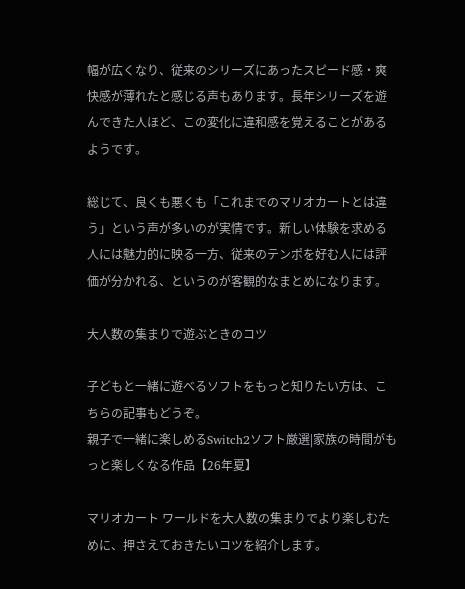幅が広くなり、従来のシリーズにあったスピード感・爽快感が薄れたと感じる声もあります。長年シリーズを遊んできた人ほど、この変化に違和感を覚えることがあるようです。

総じて、良くも悪くも「これまでのマリオカートとは違う」という声が多いのが実情です。新しい体験を求める人には魅力的に映る一方、従来のテンポを好む人には評価が分かれる、というのが客観的なまとめになります。

大人数の集まりで遊ぶときのコツ

子どもと一緒に遊べるソフトをもっと知りたい方は、こちらの記事もどうぞ。
親子で一緒に楽しめるSwitch2ソフト厳選|家族の時間がもっと楽しくなる作品【26年夏】

マリオカート ワールドを大人数の集まりでより楽しむために、押さえておきたいコツを紹介します。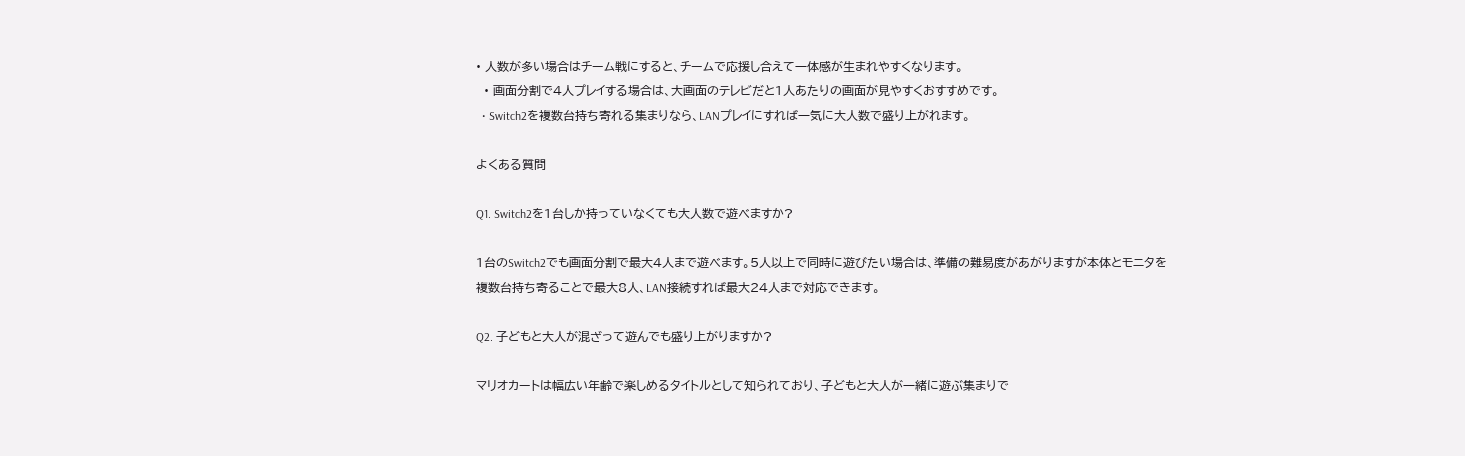• 人数が多い場合はチーム戦にすると、チームで応援し合えて一体感が生まれやすくなります。
  • 画面分割で4人プレイする場合は、大画面のテレビだと1人あたりの画面が見やすくおすすめです。
  • Switch2を複数台持ち寄れる集まりなら、LANプレイにすれば一気に大人数で盛り上がれます。

よくある質問

Q1. Switch2を1台しか持っていなくても大人数で遊べますか?

1台のSwitch2でも画面分割で最大4人まで遊べます。5人以上で同時に遊びたい場合は、準備の難易度があがりますが本体とモニタを複数台持ち寄ることで最大8人、LAN接続すれば最大24人まで対応できます。

Q2. 子どもと大人が混ざって遊んでも盛り上がりますか?

マリオカートは幅広い年齢で楽しめるタイトルとして知られており、子どもと大人が一緒に遊ぶ集まりで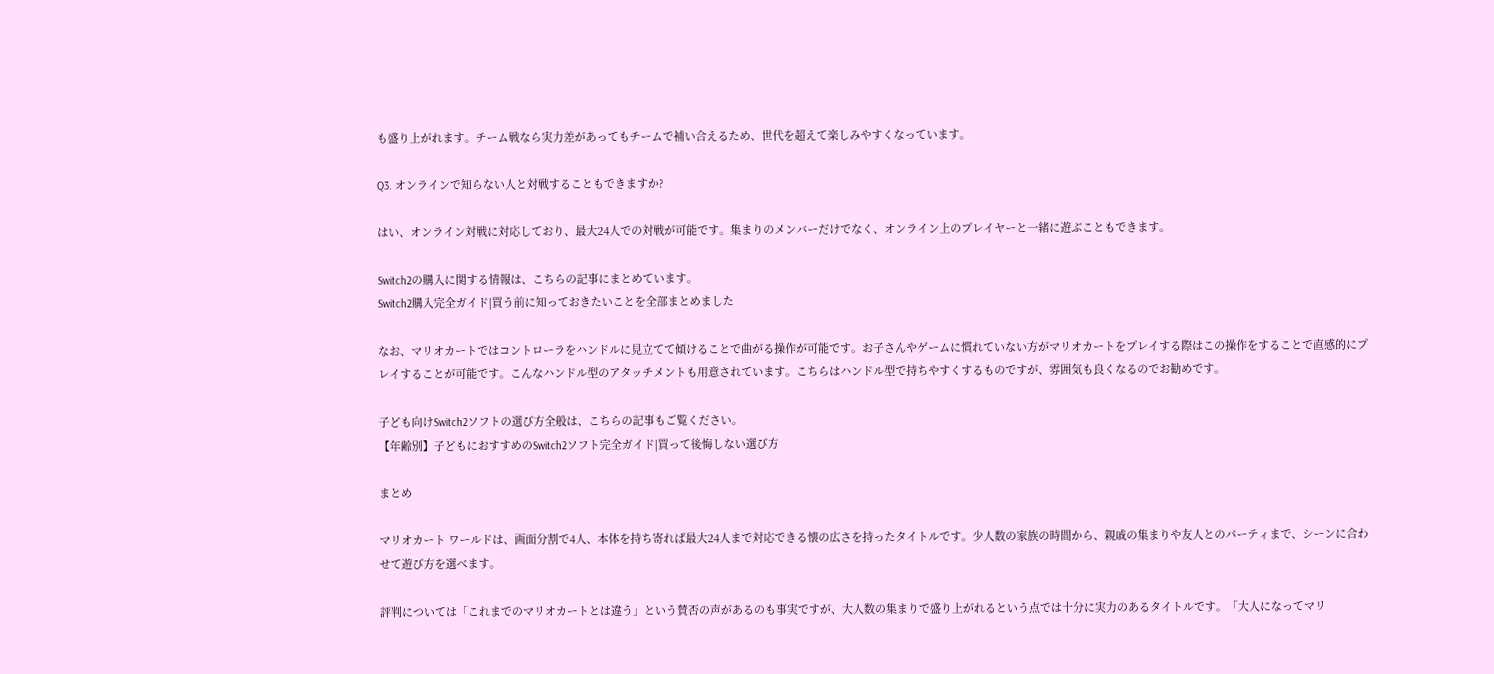も盛り上がれます。チーム戦なら実力差があってもチームで補い合えるため、世代を超えて楽しみやすくなっています。

Q3. オンラインで知らない人と対戦することもできますか?

はい、オンライン対戦に対応しており、最大24人での対戦が可能です。集まりのメンバーだけでなく、オンライン上のプレイヤーと一緒に遊ぶこともできます。

Switch2の購入に関する情報は、こちらの記事にまとめています。
Switch2購入完全ガイド|買う前に知っておきたいことを全部まとめました

なお、マリオカートではコントローラをハンドルに見立てて傾けることで曲がる操作が可能です。お子さんやゲームに慣れていない方がマリオカートをプレイする際はこの操作をすることで直感的にプレイすることが可能です。こんなハンドル型のアタッチメントも用意されています。こちらはハンドル型で持ちやすくするものですが、雰囲気も良くなるのでお勧めです。

子ども向けSwitch2ソフトの選び方全般は、こちらの記事もご覧ください。
【年齢別】子どもにおすすめのSwitch2ソフト完全ガイド|買って後悔しない選び方

まとめ

マリオカート ワールドは、画面分割で4人、本体を持ち寄れば最大24人まで対応できる懐の広さを持ったタイトルです。少人数の家族の時間から、親戚の集まりや友人とのパーティまで、シーンに合わせて遊び方を選べます。

評判については「これまでのマリオカートとは違う」という賛否の声があるのも事実ですが、大人数の集まりで盛り上がれるという点では十分に実力のあるタイトルです。「大人になってマリ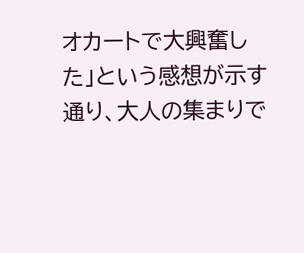オカートで大興奮した」という感想が示す通り、大人の集まりで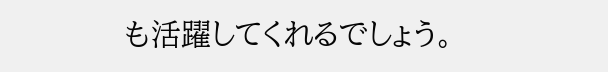も活躍してくれるでしょう。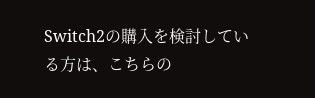Switch2の購入を検討している方は、こちらの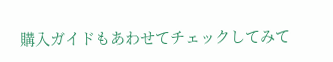購入ガイドもあわせてチェックしてみて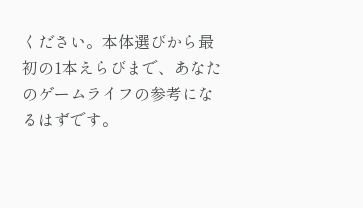ください。本体選びから最初の1本えらびまで、あなたのゲームライフの参考になるはずです。